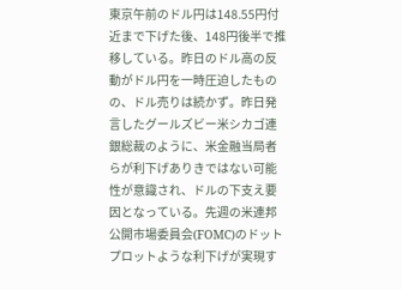東京午前のドル円は148.55円付近まで下げた後、148円後半で推移している。昨日のドル高の反動がドル円を一時圧迫したものの、ドル売りは続かず。昨日発言したグールズビー米シカゴ連銀総裁のように、米金融当局者らが利下げありきではない可能性が意識され、ドルの下支え要因となっている。先週の米連邦公開市場委員会(FOMC)のドットプロットような利下げが実現す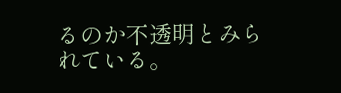るのか不透明とみられている。